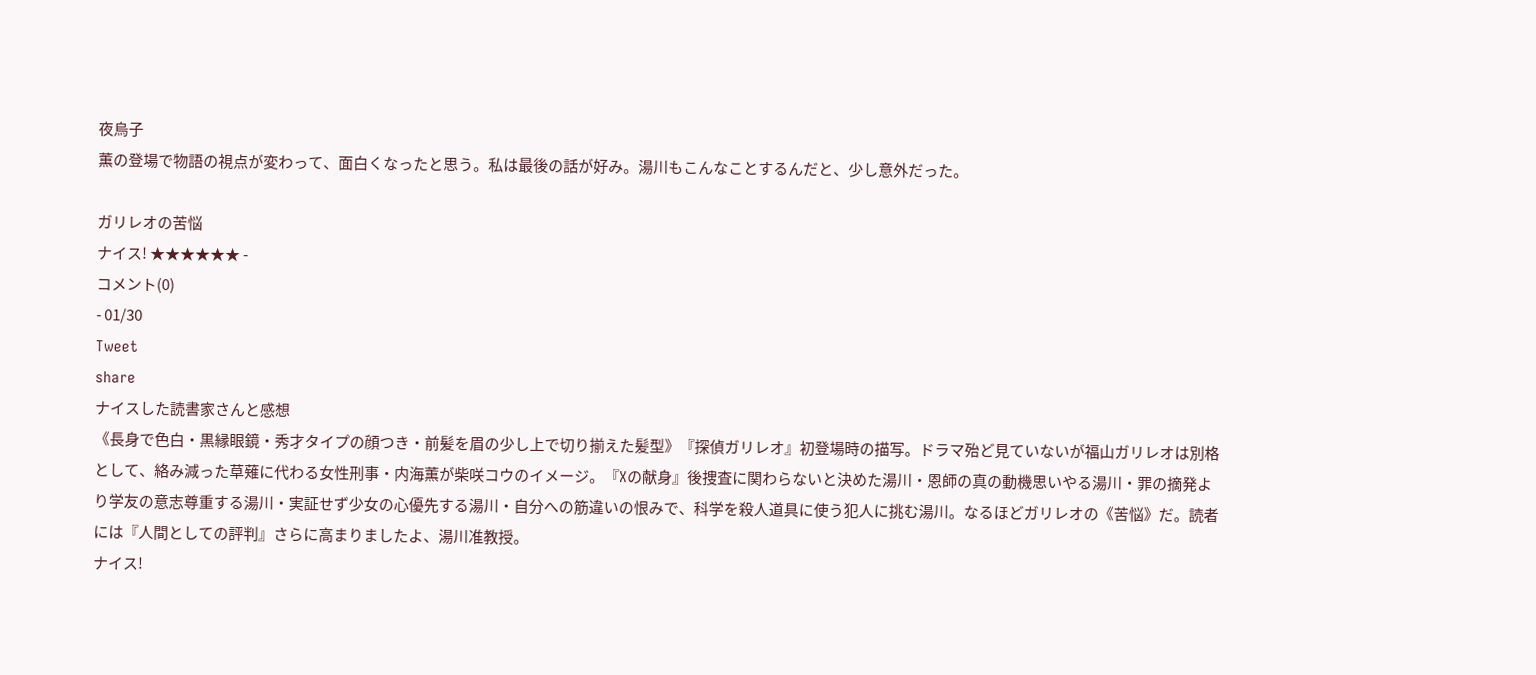夜烏子
薫の登場で物語の視点が変わって、面白くなったと思う。私は最後の話が好み。湯川もこんなことするんだと、少し意外だった。

ガリレオの苦悩
ナイス! ★★★★★★ -
コメント(0)
- 01/30
Tweet
share
ナイスした読書家さんと感想
《長身で色白・黒縁眼鏡・秀才タイプの顔つき・前髪を眉の少し上で切り揃えた髪型》『探偵ガリレオ』初登場時の描写。ドラマ殆ど見ていないが福山ガリレオは別格として、絡み減った草薙に代わる女性刑事・内海薫が柴咲コウのイメージ。『Xの献身』後捜査に関わらないと決めた湯川・恩師の真の動機思いやる湯川・罪の摘発より学友の意志尊重する湯川・実証せず少女の心優先する湯川・自分への筋違いの恨みで、科学を殺人道具に使う犯人に挑む湯川。なるほどガリレオの《苦悩》だ。読者には『人間としての評判』さらに高まりましたよ、湯川准教授。
ナイス!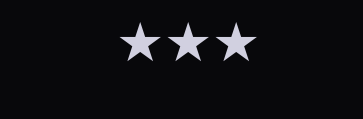★★★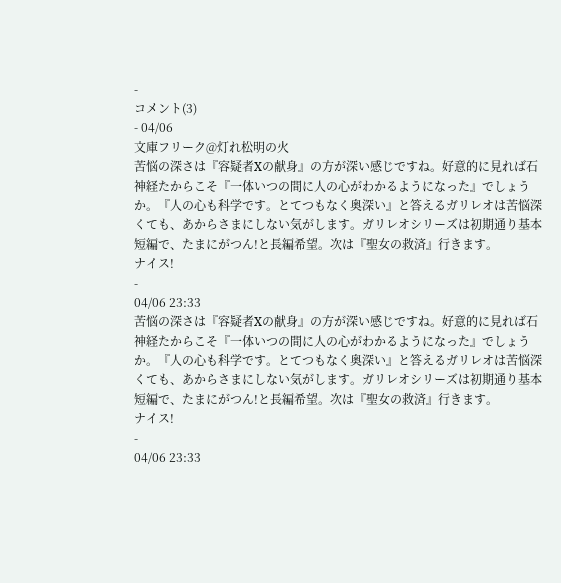-
コメント(3)
- 04/06
文庫フリーク@灯れ松明の火
苦悩の深さは『容疑者Xの献身』の方が深い感じですね。好意的に見れば石神経たからこそ『一体いつの間に人の心がわかるようになった』でしょうか。『人の心も科学です。とてつもなく奥深い』と答えるガリレオは苦悩深くても、あからさまにしない気がします。ガリレオシリーズは初期通り基本短編で、たまにがつん!と長編希望。次は『聖女の救済』行きます。
ナイス!
-
04/06 23:33
苦悩の深さは『容疑者Xの献身』の方が深い感じですね。好意的に見れば石神経たからこそ『一体いつの間に人の心がわかるようになった』でしょうか。『人の心も科学です。とてつもなく奥深い』と答えるガリレオは苦悩深くても、あからさまにしない気がします。ガリレオシリーズは初期通り基本短編で、たまにがつん!と長編希望。次は『聖女の救済』行きます。
ナイス!
-
04/06 23:33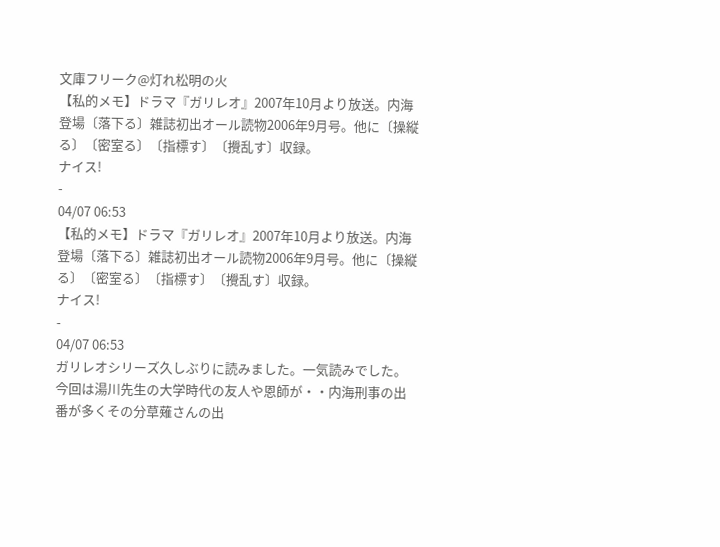文庫フリーク@灯れ松明の火
【私的メモ】ドラマ『ガリレオ』2007年10月より放送。内海登場〔落下る〕雑誌初出オール読物2006年9月号。他に〔操縦る〕〔密室る〕〔指標す〕〔攪乱す〕収録。
ナイス!
-
04/07 06:53
【私的メモ】ドラマ『ガリレオ』2007年10月より放送。内海登場〔落下る〕雑誌初出オール読物2006年9月号。他に〔操縦る〕〔密室る〕〔指標す〕〔攪乱す〕収録。
ナイス!
-
04/07 06:53
ガリレオシリーズ久しぶりに読みました。一気読みでした。今回は湯川先生の大学時代の友人や恩師が・・内海刑事の出番が多くその分草薙さんの出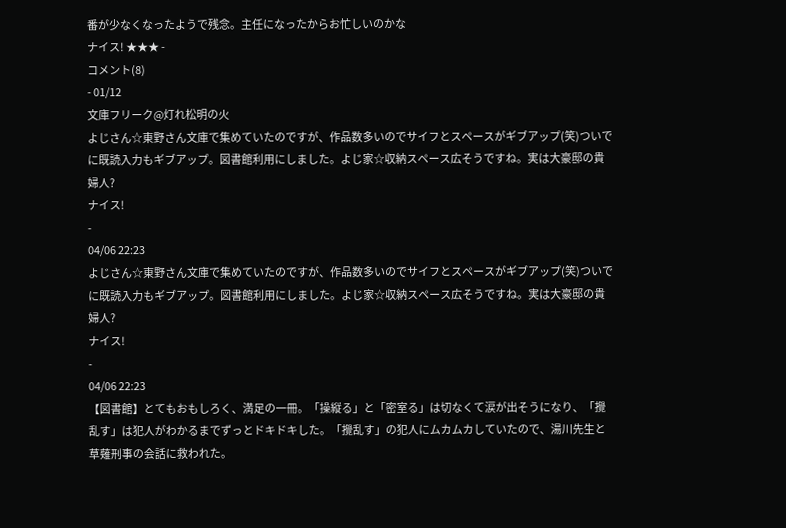番が少なくなったようで残念。主任になったからお忙しいのかな
ナイス! ★★★ -
コメント(8)
- 01/12
文庫フリーク@灯れ松明の火
よじさん☆東野さん文庫で集めていたのですが、作品数多いのでサイフとスペースがギブアップ(笑)ついでに既読入力もギブアップ。図書館利用にしました。よじ家☆収納スペース広そうですね。実は大豪邸の貴婦人?
ナイス!
-
04/06 22:23
よじさん☆東野さん文庫で集めていたのですが、作品数多いのでサイフとスペースがギブアップ(笑)ついでに既読入力もギブアップ。図書館利用にしました。よじ家☆収納スペース広そうですね。実は大豪邸の貴婦人?
ナイス!
-
04/06 22:23
【図書館】とてもおもしろく、満足の一冊。「操縦る」と「密室る」は切なくて涙が出そうになり、「攪乱す」は犯人がわかるまでずっとドキドキした。「攪乱す」の犯人にムカムカしていたので、湯川先生と草薙刑事の会話に救われた。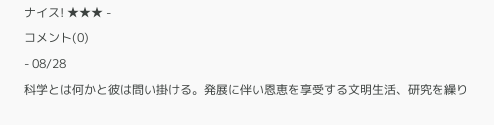ナイス! ★★★ -
コメント(0)
- 08/28
科学とは何かと彼は問い掛ける。発展に伴い恩恵を享受する文明生活、研究を繰り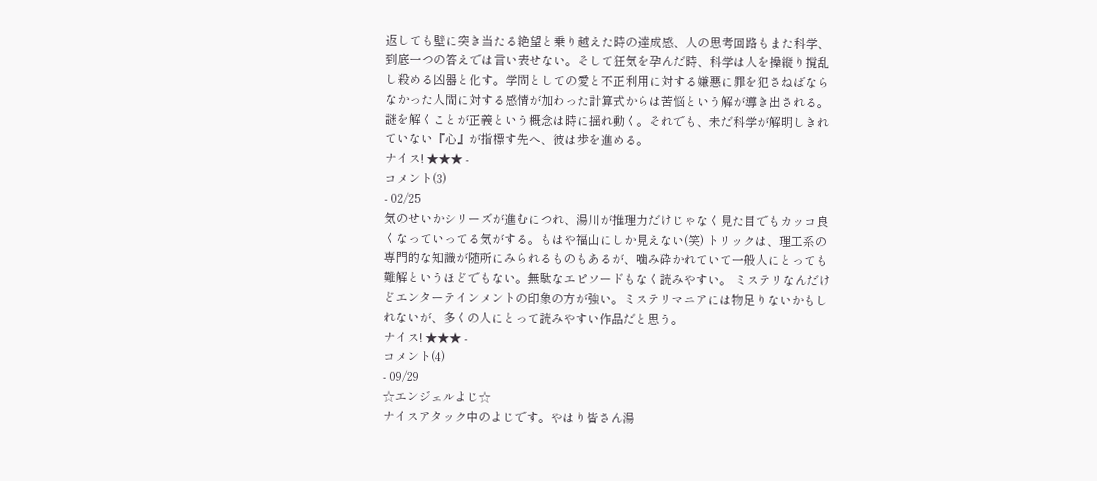返しても壁に突き当たる絶望と乗り越えた時の達成感、人の思考回路もまた科学、到底一つの答えでは言い表せない。そして狂気を孕んだ時、科学は人を操縦り撹乱し殺める凶器と化す。学問としての愛と不正利用に対する嫌悪に罪を犯さねばならなかった人間に対する感情が加わった計算式からは苦悩という解が導き出される。謎を解くことが正義という概念は時に揺れ動く。それでも、未だ科学が解明しきれていない『心』が指標す先へ、彼は歩を進める。
ナイス! ★★★ -
コメント(3)
- 02/25
気のせいかシリーズが進むにつれ、湯川が推理力だけじゃなく見た目でもカッコ良くなっていってる気がする。もはや福山にしか見えない(笑) トリックは、理工系の専門的な知識が随所にみられるものもあるが、噛み砕かれていて一般人にとっても難解というほどでもない。無駄なエピソードもなく読みやすい。 ミステリなんだけどエンターテインメントの印象の方が強い。ミステリマニアには物足りないかもしれないが、多くの人にとって読みやすい作品だと思う。
ナイス! ★★★ -
コメント(4)
- 09/29
☆エンジェルよじ☆
ナイスアタック中のよじです。やはり皆さん湯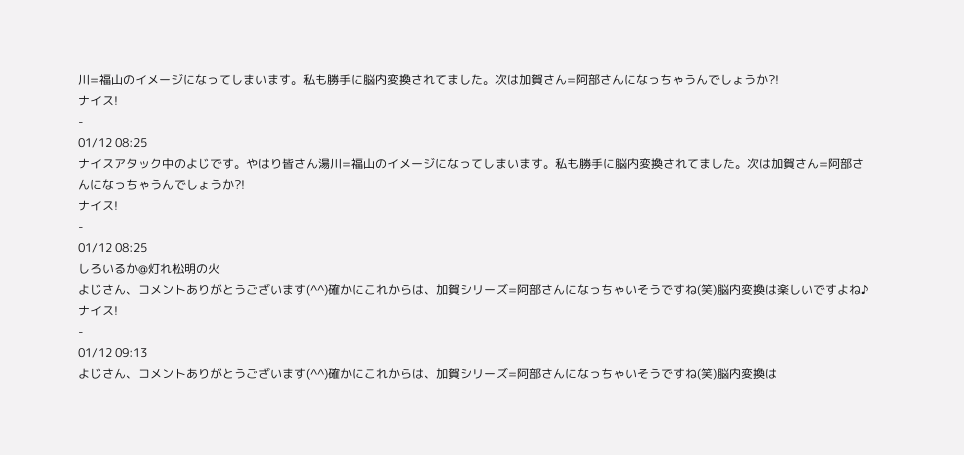川=福山のイメージになってしまいます。私も勝手に脳内変換されてました。次は加賀さん=阿部さんになっちゃうんでしょうか?!
ナイス!
-
01/12 08:25
ナイスアタック中のよじです。やはり皆さん湯川=福山のイメージになってしまいます。私も勝手に脳内変換されてました。次は加賀さん=阿部さんになっちゃうんでしょうか?!
ナイス!
-
01/12 08:25
しろいるか@灯れ松明の火
よじさん、コメントありがとうございます(^^)確かにこれからは、加賀シリーズ=阿部さんになっちゃいそうですね(笑)脳内変換は楽しいですよね♪
ナイス!
-
01/12 09:13
よじさん、コメントありがとうございます(^^)確かにこれからは、加賀シリーズ=阿部さんになっちゃいそうですね(笑)脳内変換は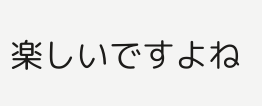楽しいですよね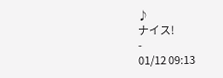♪
ナイス!
-
01/12 09:13